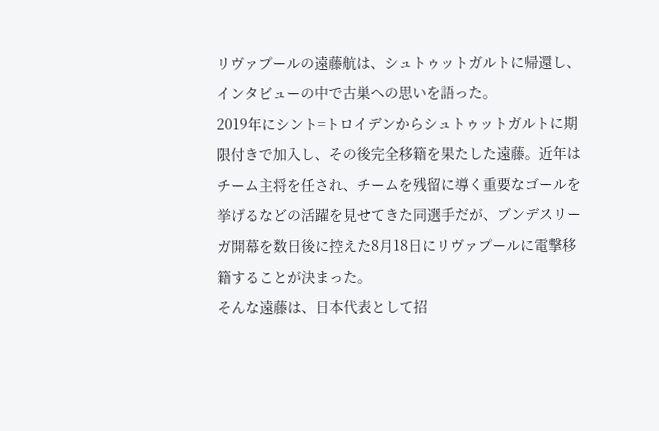リヴァプールの遠藤航は、シュトゥットガルトに帰還し、インタビューの中で古巣への思いを語った。
2019年にシント=トロイデンからシュトゥットガルトに期限付きで加入し、その後完全移籍を果たした遠藤。近年はチーム主将を任され、チームを残留に導く重要なゴールを挙げるなどの活躍を見せてきた同選手だが、ブンデスリーガ開幕を数日後に控えた8月18日にリヴァプールに電撃移籍することが決まった。
そんな遠藤は、日本代表として招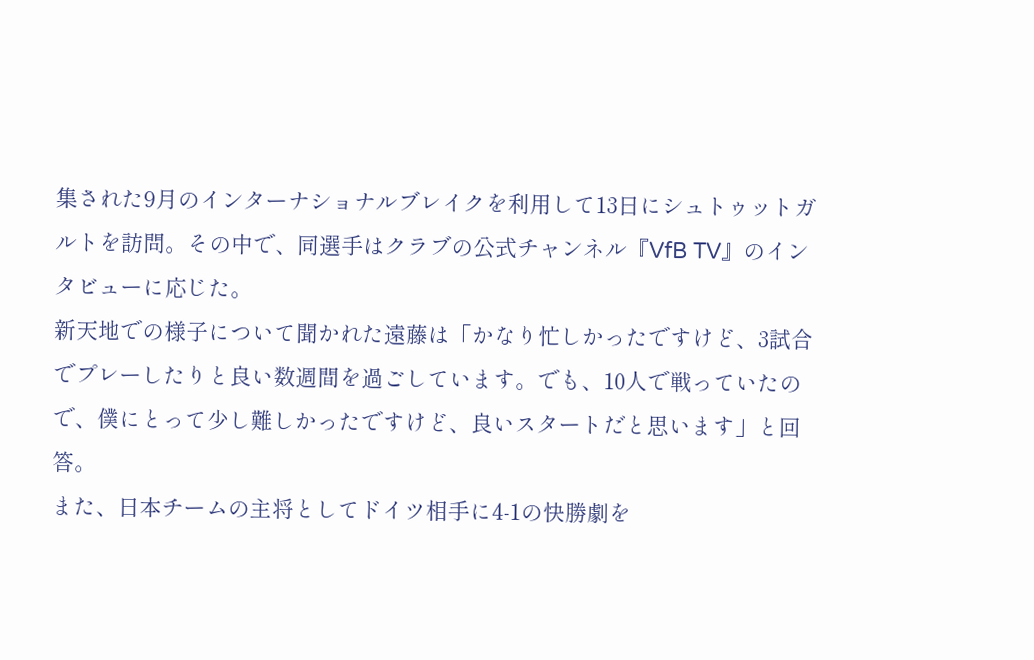集された9月のインターナショナルブレイクを利用して13日にシュトゥットガルトを訪問。その中で、同選手はクラブの公式チャンネル『VfB TV』のインタビューに応じた。
新天地での様子について聞かれた遠藤は「かなり忙しかったですけど、3試合でプレーしたりと良い数週間を過ごしています。でも、10人で戦っていたので、僕にとって少し難しかったですけど、良いスタートだと思います」と回答。
また、日本チームの主将としてドイツ相手に4-1の快勝劇を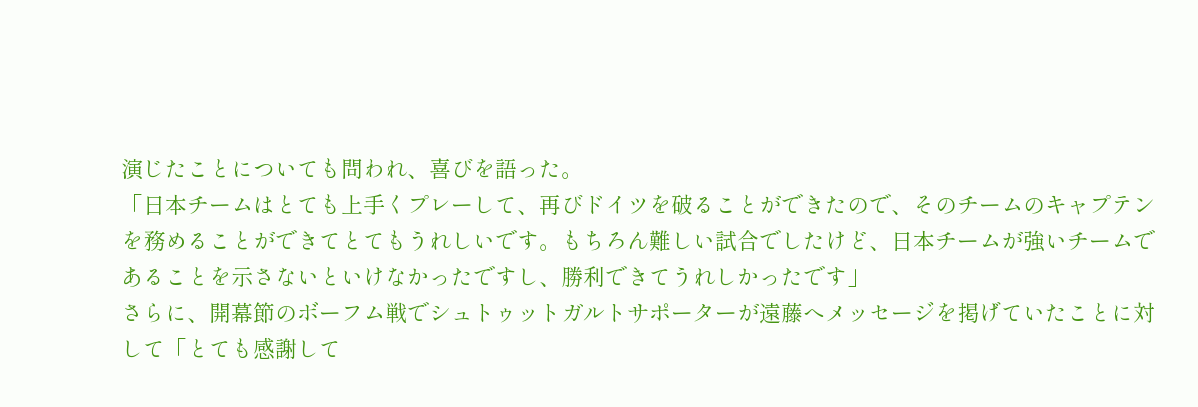演じたことについても問われ、喜びを語った。
「日本チームはとても上手くプレーして、再びドイツを破ることができたので、そのチームのキャプテンを務めることができてとてもうれしいです。もちろん難しい試合でしたけど、日本チームが強いチームであることを示さないといけなかったですし、勝利できてうれしかったです」
さらに、開幕節のボーフム戦でシュトゥットガルトサポーターが遠藤へメッセージを掲げていたことに対して「とても感謝して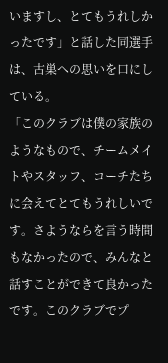いますし、とてもうれしかったです」と話した同選手は、古巣への思いを口にしている。
「このクラブは僕の家族のようなもので、チームメイトやスタッフ、コーチたちに会えてとてもうれしいです。さようならを言う時間もなかったので、みんなと話すことができて良かったです。このクラブでプ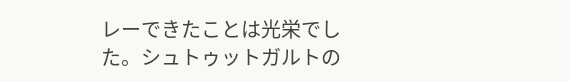レーできたことは光栄でした。シュトゥットガルトの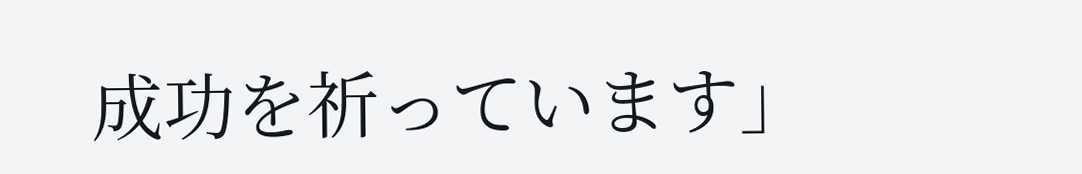成功を祈っています」